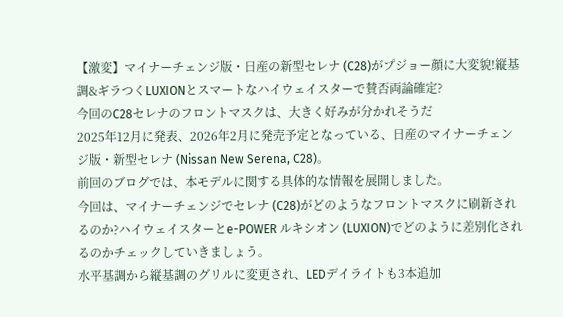【激変】マイナーチェンジ版・日産の新型セレナ (C28)がプジョー顔に大変貌!縦基調&ギラつくLUXIONとスマートなハイウェイスターで賛否両論確定?
今回のC28セレナのフロントマスクは、大きく好みが分かれそうだ
2025年12月に発表、2026年2月に発売予定となっている、日産のマイナーチェンジ版・新型セレナ (Nissan New Serena, C28)。
前回のブログでは、本モデルに関する具体的な情報を展開しました。
今回は、マイナーチェンジでセレナ (C28)がどのようなフロントマスクに刷新されるのか?ハイウェイスターとe-POWER ルキシオン (LUXION)でどのように差別化されるのかチェックしていきましょう。
水平基調から縦基調のグリルに変更され、LEDデイライトも3本追加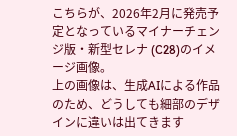こちらが、2026年2月に発売予定となっているマイナーチェンジ版・新型セレナ (C28)のイメージ画像。
上の画像は、生成AIによる作品のため、どうしても細部のデザインに違いは出てきます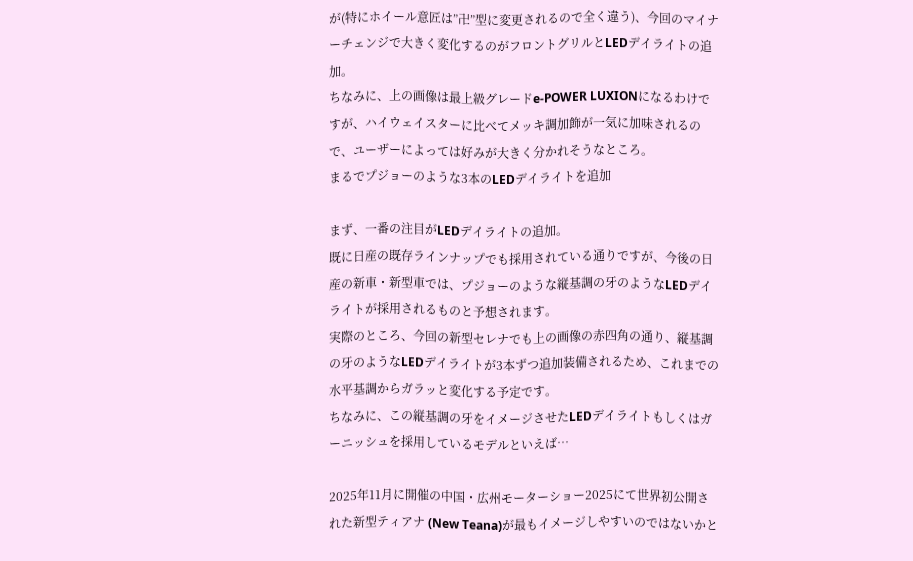が(特にホイール意匠は”卍”型に変更されるので全く違う)、今回のマイナーチェンジで大きく変化するのがフロントグリルとLEDデイライトの追加。
ちなみに、上の画像は最上級グレードe-POWER LUXIONになるわけですが、ハイウェイスターに比べてメッキ調加飾が一気に加味されるので、ユーザーによっては好みが大きく分かれそうなところ。
まるでプジョーのような3本のLEDデイライトを追加

まず、一番の注目がLEDデイライトの追加。
既に日産の既存ラインナップでも採用されている通りですが、今後の日産の新車・新型車では、プジョーのような縦基調の牙のようなLEDデイライトが採用されるものと予想されます。
実際のところ、今回の新型セレナでも上の画像の赤四角の通り、縦基調の牙のようなLEDデイライトが3本ずつ追加装備されるため、これまでの水平基調からガラッと変化する予定です。
ちなみに、この縦基調の牙をイメージさせたLEDデイライトもしくはガーニッシュを採用しているモデルといえば…

2025年11月に開催の中国・広州モーターショー2025にて世界初公開された新型ティアナ (New Teana)が最もイメージしやすいのではないかと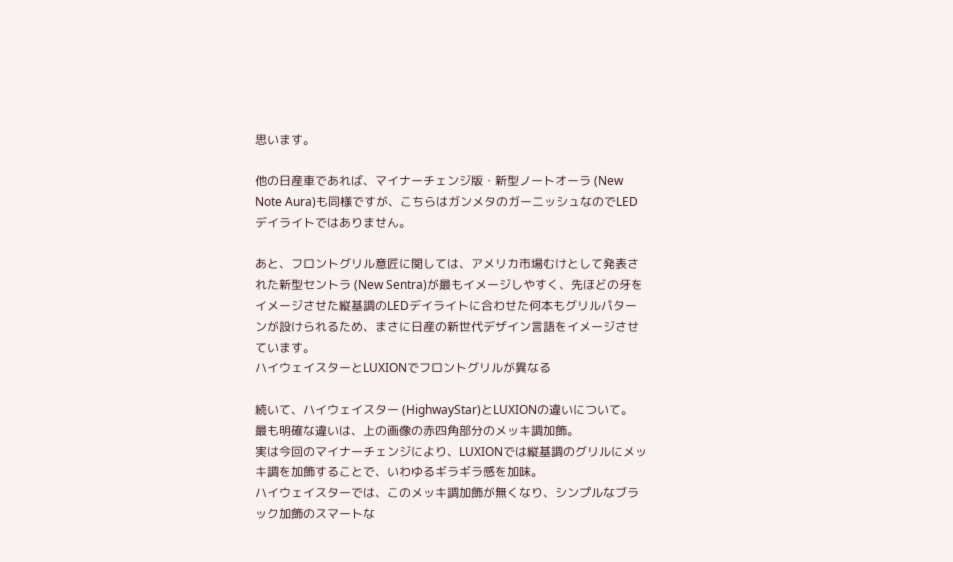思います。

他の日産車であれば、マイナーチェンジ版・新型ノートオーラ (New Note Aura)も同様ですが、こちらはガンメタのガーニッシュなのでLEDデイライトではありません。

あと、フロントグリル意匠に関しては、アメリカ市場むけとして発表された新型セントラ (New Sentra)が最もイメージしやすく、先ほどの牙をイメージさせた縦基調のLEDデイライトに合わせた何本もグリルパターンが設けられるため、まさに日産の新世代デザイン言語をイメージさせています。
ハイウェイスターとLUXIONでフロントグリルが異なる

続いて、ハイウェイスター (HighwayStar)とLUXIONの違いについて。
最も明確な違いは、上の画像の赤四角部分のメッキ調加飾。
実は今回のマイナーチェンジにより、LUXIONでは縦基調のグリルにメッキ調を加飾することで、いわゆるギラギラ感を加味。
ハイウェイスターでは、このメッキ調加飾が無くなり、シンプルなブラック加飾のスマートな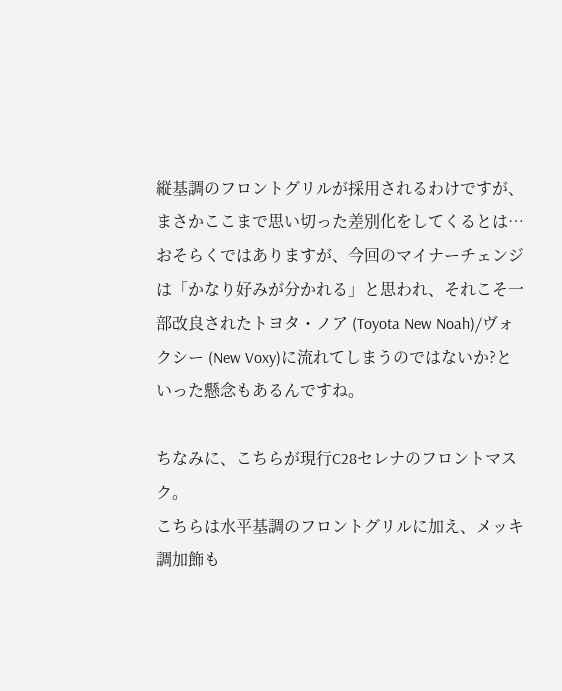縦基調のフロントグリルが採用されるわけですが、まさかここまで思い切った差別化をしてくるとは…
おそらくではありますが、今回のマイナーチェンジは「かなり好みが分かれる」と思われ、それこそ一部改良されたトヨタ・ノア (Toyota New Noah)/ヴォクシー (New Voxy)に流れてしまうのではないか?といった懸念もあるんですね。

ちなみに、こちらが現行C28セレナのフロントマスク。
こちらは水平基調のフロントグリルに加え、メッキ調加飾も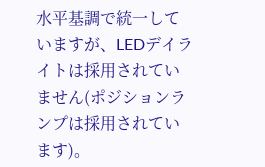水平基調で統一していますが、LEDデイライトは採用されていません(ポジションランプは採用されています)。